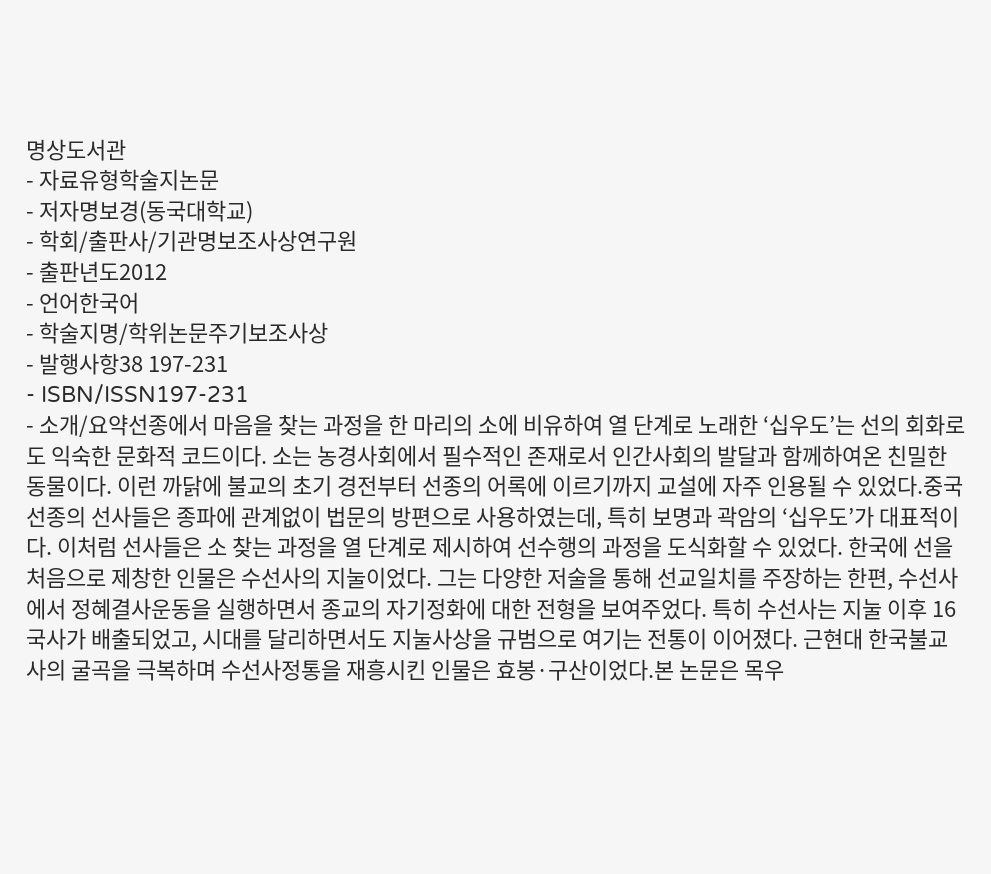명상도서관
- 자료유형학술지논문
- 저자명보경(동국대학교)
- 학회/출판사/기관명보조사상연구원
- 출판년도2012
- 언어한국어
- 학술지명/학위논문주기보조사상
- 발행사항38 197-231
- ISBN/ISSN197-231
- 소개/요약선종에서 마음을 찾는 과정을 한 마리의 소에 비유하여 열 단계로 노래한 ‘십우도’는 선의 회화로도 익숙한 문화적 코드이다. 소는 농경사회에서 필수적인 존재로서 인간사회의 발달과 함께하여온 친밀한 동물이다. 이런 까닭에 불교의 초기 경전부터 선종의 어록에 이르기까지 교설에 자주 인용될 수 있었다.중국 선종의 선사들은 종파에 관계없이 법문의 방편으로 사용하였는데, 특히 보명과 곽암의 ‘십우도’가 대표적이다. 이처럼 선사들은 소 찾는 과정을 열 단계로 제시하여 선수행의 과정을 도식화할 수 있었다. 한국에 선을 처음으로 제창한 인물은 수선사의 지눌이었다. 그는 다양한 저술을 통해 선교일치를 주장하는 한편, 수선사에서 정혜결사운동을 실행하면서 종교의 자기정화에 대한 전형을 보여주었다. 특히 수선사는 지눌 이후 16국사가 배출되었고, 시대를 달리하면서도 지눌사상을 규범으로 여기는 전통이 이어졌다. 근현대 한국불교사의 굴곡을 극복하며 수선사정통을 재흥시킨 인물은 효봉·구산이었다.본 논문은 목우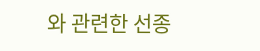와 관련한 선종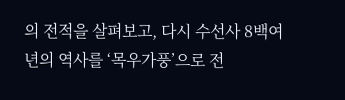의 전적을 살펴보고, 다시 수선사 8백여 년의 역사를 ‘목우가풍’으로 전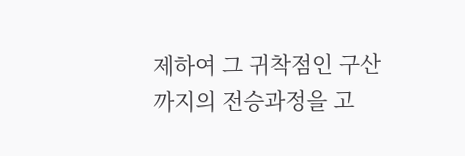제하여 그 귀착점인 구산까지의 전승과정을 고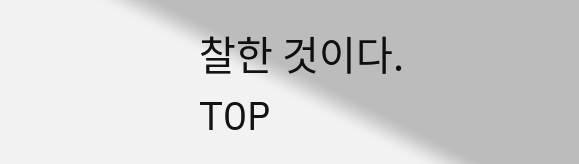찰한 것이다.
TOP